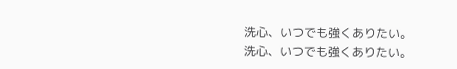洗心、いつでも強くありたい。
洗心、いつでも強くありたい。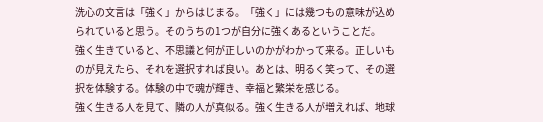洗心の文言は「強く」からはじまる。「強く」には幾つもの意味が込められていると思う。そのうちの1つが自分に強くあるということだ。
強く生きていると、不思議と何が正しいのかがわかって来る。正しいものが見えたら、それを選択すれば良い。あとは、明るく笑って、その選択を体験する。体験の中で魂が輝き、幸福と繁栄を感じる。
強く生きる人を見て、隣の人が真似る。強く生きる人が増えれば、地球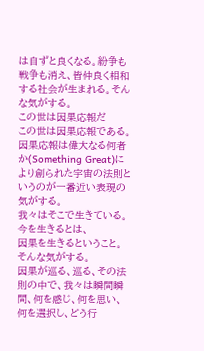は自ずと良くなる。紛争も戦争も消え、皆仲良く相和する社会が生まれる。そんな気がする。
この世は因果応報だ
この世は因果応報である。
因果応報は偉大なる何者か(Something Great)により創られた宇宙の法則というのが一番近い表現の気がする。
我々はそこで生きている。
今を生きるとは、
因果を生きるということ。
そんな気がする。
因果が巡る、巡る、その法則の中で、我々は瞬間瞬間、何を感じ、何を思い、何を選択し、どう行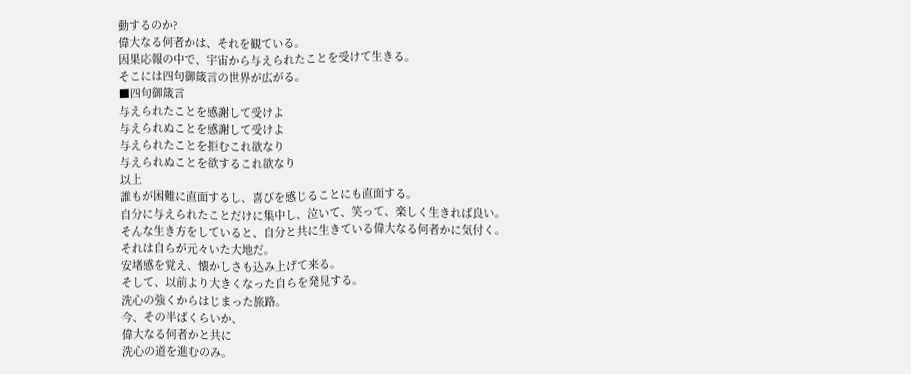動するのか?
偉大なる何者かは、それを観ている。
因果応報の中で、宇宙から与えられたことを受けて生きる。
そこには四句御箴言の世界が広がる。
■四句御箴言
与えられたことを感謝して受けよ
与えられぬことを感謝して受けよ
与えられたことを拒むこれ欲なり
与えられぬことを欲するこれ欲なり
以上
誰もが困難に直面するし、喜びを感じることにも直面する。
自分に与えられたことだけに集中し、泣いて、笑って、楽しく生きれば良い。
そんな生き方をしていると、自分と共に生きている偉大なる何者かに気付く。
それは自らが元々いた大地だ。
安堵感を覚え、懐かしさも込み上げて来る。
そして、以前より大きくなった自らを発見する。
洗心の強くからはじまった旅路。
今、その半ばくらいか、
偉大なる何者かと共に
洗心の道を進むのみ。